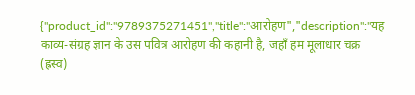{"product_id":"9789375271451","title":"आरोहण","description":"यह काव्य-संग्रह ज्ञान के उस पवित्र आरोहण की कहानी है, जहाँ हम मूलाधार चक्र (ह्रस्व)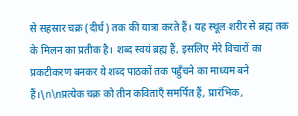से सहस्रार चक्र (दीर्घ) तक की यात्रा करते हैं। यह स्थूल शरीर से ब्रह्म तक के मिलन का प्रतीक है। शब्द स्वयं ब्रह्म हैं, इसलिए मेरे विचारों का प्रकटीकरण बनकर ये शब्द पाठकों तक पहुँचने का माध्यम बने हैं।\n\nप्रत्येक चक्र को तीन कविताएँ समर्पित हैं, प्रारंभिक,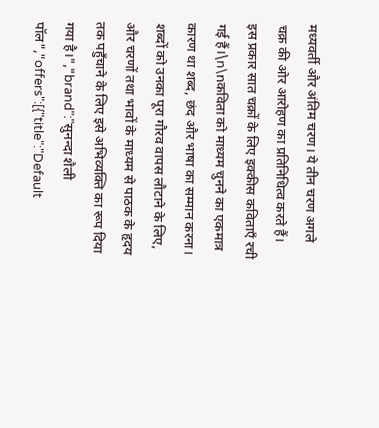मध्यवर्ती और अंतिम चरण। ये तीन चरण अगले चक्र की ओर आरोहण का प्रतिनिधित्व करते हैं। इस प्रकार सात चक्रों के लिए इक्कीस कविताएँ रची गई हैं।\n\nकविता को माध्यम चुनने का एकमात्र कारण था शब्द, छंद और भाषा का सम्मान करना। शब्दों को उनका पूरा गौरव वापस लौटाने के लिए, और चरणों तथा भावों के माध्यम से पाठक के हृदय तक पहुँचाने के लिए इसे अभिव्यक्ति का रूप दिया गया है।","brand":"सुनन्दा शैली पॉल","offers":[{"title":"Default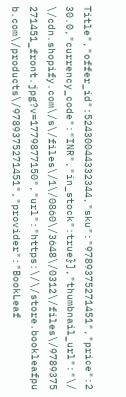Title","offer_id":52430044332344,"sku":"9789375271451","price":230.0,"currency_code":"INR","in_stock":true}],"thumbnail_url":"\/\/cdn.shopify.com\/s\/files\/1\/0860\/3648\/0312\/files\/9789375271451_front.jpg?v=1779877150","url":"https:\/\/store.bookleafpub.com\/products\/9789375271451","provider":"BookLeaf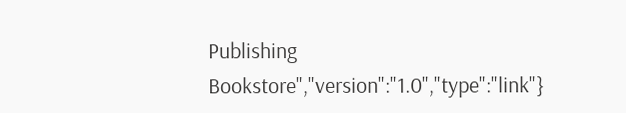Publishing Bookstore","version":"1.0","type":"link"}